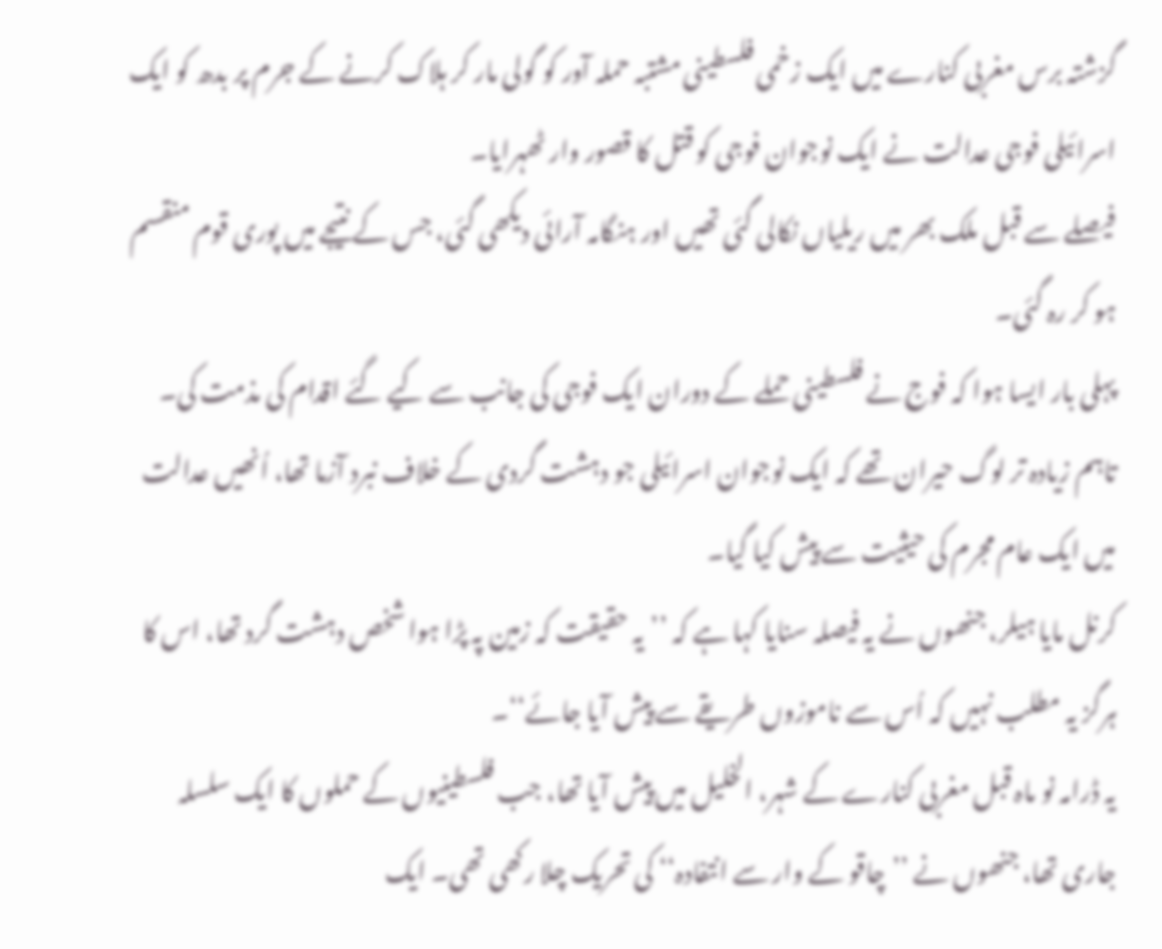گزشتہ برس مغربی کنارے میں ایک زخمی فلسطینی مشتبہ حملہ آور کو گولی مار کر ہلاک کرنے کے جرم پر بدھ کو ایک اسرائیلی فوجی عدالت نے ایک نوجوان فوجی کو قتل کا قصور وار ٹھہرایا۔
فیصلے سے قبل ملک بھر میں ریلیاں نکالی گئی تھیں اور ہنگامہ آرائی دیکھی گئی، جس کے نتیجے میں پوری قوم منقسم ہو کر رہ گئی۔
پہلی بار ایسا ہوا کہ فوج نے فلسطینی حملے کے دوران ایک فوجی کی جانب سے کیے گئے اقدام کی مذمت کی۔ تاہم زیادہ تر لوگ حیران تھے کہ ایک نوجوان اسرائیلی جو دہشت گردی کے خلاف نبرد آزما تھا، اُنھیں عدالت میں ایک عام مجرم کی حیثیت سے پیش کیا گیا۔
کرنل مایا ہیلر، جنھوں نے یہ فیصلہ سنایا کہا ہے کہ ’’یہ حقیقت کہ زمین پہ پڑا ہوا شخص دہشت گرد تھا، اس کا ہرگز یہ مطلب نہیں کہ اُس سے ناموزوں طریقے سے پیش آیا جائے‘‘۔
یہ ڈرامہ نو ماہ قبل مغربی کنارے کے شہر، الخلیل میں پیش آیا تھا، جب فلسطینیوں کے حملوں کا ایک سلسلہ جاری تھا، جنھوں نے ’’چاقو کے وار سے انتفادہ‘‘ کی تحریک چلا رکھی تھی۔ ایک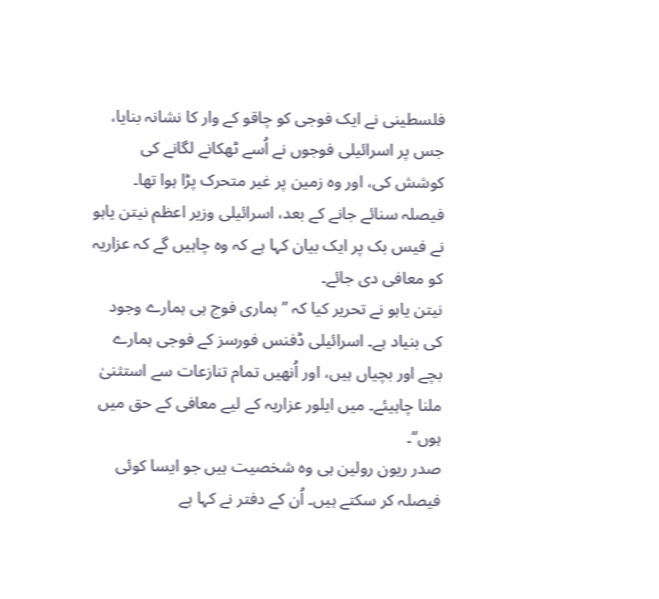فلسطینی نے ایک فوجی کو چاقو کے وار کا نشانہ بنایا، جس پر اسرائیلی فوجوں نے اُسے ٹھکانے لگانے کی کوشش کی، اور وہ زمین پر غیر متحرک پڑا ہوا تھا۔
فیصلہ سنائے جانے کے بعد، اسرائیلی وزیر اعظم نیتن یاہو نے فیس بک پر ایک بیان کہا ہے کہ وہ چاہیں گے کہ عزاریہ کو معافی دی جائے۔
نیتن یاہو نے تحریر کیا کہ ’’ہماری فوج ہی ہمارے وجود کی بنیاد ہے۔ اسرائیلی ڈفنس فورسز کے فوجی ہمارے بچے اور بچیاں ہیں، اور اُنھیں تمام تنازعات سے استثنیٰ ملنا چاہیئے۔ میں ایلور عزاریہ کے لیے معافی کے حق میں ہوں‘‘۔
صدر ریون رولین ہی وہ شخصیت ہیں جو ایسا کوئی فیصلہ کر سکتے ہیں۔ اُن کے دفتر نے کہا ہے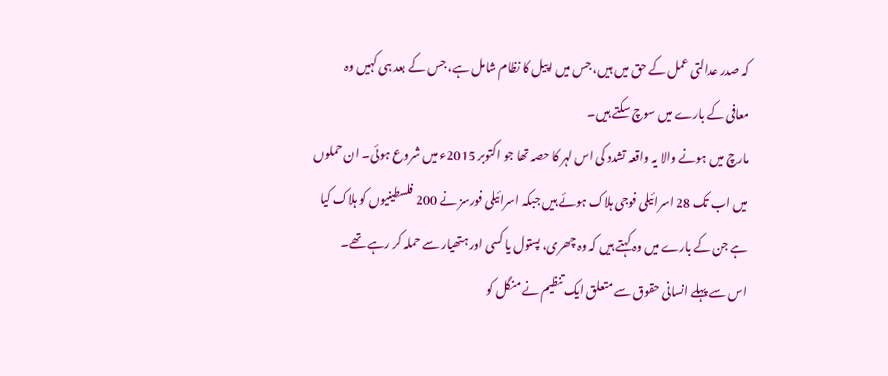کہ صدر عدالتی عمل کے حق میں ہیں، جس میں اپیل کا نظام شامل ہے، جس کے بعد ہی کہیں وہ معافی کے بارے میں سوچ سکتے ہیں۔
مارچ میں ہونے والا یہ واقعہ تشدد کی اس لہر کا حصہ تھا جو اکتوبر 2015ء میں شروع ہوئی۔ ان حملوں میں اب تک 28 اسرائیلی فوجی ہلاک ہوئے ہیں جبکہ اسرائیلی فورسز نے 200 فلسطینیوں کو ہلاک کیا ہے جن کے بارے میں وہ کہتے ہیں کہ وہ چھری، پستول یا کسی اور ہتھیار سے حملہ کر رہے تھے۔
اس سے پہلے انسانی حقوق سے متعلق ایک تنظیم نے منگل کو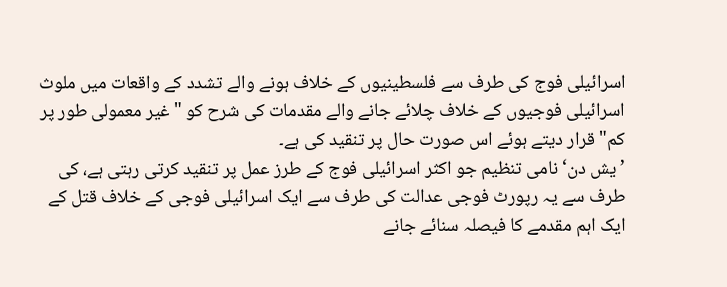اسرائیلی فوج کی طرف سے فلسطینیوں کے خلاف ہونے والے تشدد کے واقعات میں ملوث اسرائیلی فوجیوں کے خلاف چلائے جانے والے مقدمات کی شرح کو "غیر معمولی طور پر کم" قرار دیتے ہوئے اس صورت حال پر تنقید کی ہے۔
’یش دن‘ نامی تنظیم جو اکثر اسرائیلی فوج کے طرز عمل پر تنقید کرتی رہتی ہے، کی طرف سے یہ رپورٹ فوجی عدالت کی طرف سے ایک اسرائیلی فوجی کے خلاف قتل کے ایک اہم مقدمے کا فیصلہ سنائے جانے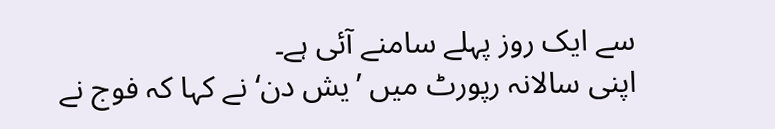سے ایک روز پہلے سامنے آئی ہے۔
اپنی سالانہ رپورٹ میں ’یش دن‘ نے کہا کہ فوج نے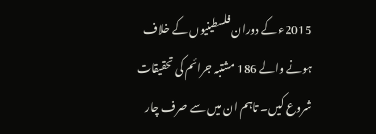2015ء کے دوران فلسطینیوں کے خلاف ہونے والے 186 مشتبہ جرائم کی تحقیقات شروع کیں۔ تاہم ان میں سے صرف چار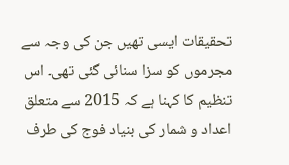تحقیقات ایسی تھیں جن کی وجہ سے مجرموں کو سزا سنائی گئی تھی۔ اس تنظیم کا کہنا ہے کہ 2015 سے متعلق اعداد و شمار کی بنیاد فوج کی طرف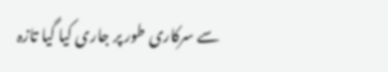سے سرکاری طور پر جاری کیا گیا تازہ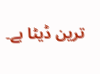ترین ڈیٹا ہے۔